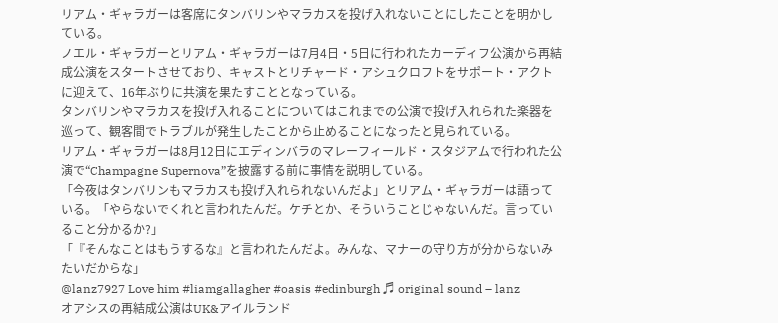リアム・ギャラガーは客席にタンバリンやマラカスを投げ入れないことにしたことを明かしている。
ノエル・ギャラガーとリアム・ギャラガーは7月4日・5日に行われたカーディフ公演から再結成公演をスタートさせており、キャストとリチャード・アシュクロフトをサポート・アクトに迎えて、16年ぶりに共演を果たすこととなっている。
タンバリンやマラカスを投げ入れることについてはこれまでの公演で投げ入れられた楽器を巡って、観客間でトラブルが発生したことから止めることになったと見られている。
リアム・ギャラガーは8月12日にエディンバラのマレーフィールド・スタジアムで行われた公演で“Champagne Supernova”を披露する前に事情を説明している。
「今夜はタンバリンもマラカスも投げ入れられないんだよ」とリアム・ギャラガーは語っている。「やらないでくれと言われたんだ。ケチとか、そういうことじゃないんだ。言っていること分かるか?」
「『そんなことはもうするな』と言われたんだよ。みんな、マナーの守り方が分からないみたいだからな」
@lanz7927 Love him #liamgallagher #oasis #edinburgh ♬ original sound – lanz
オアシスの再結成公演はUK&アイルランド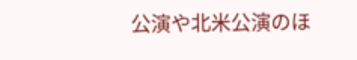公演や北米公演のほ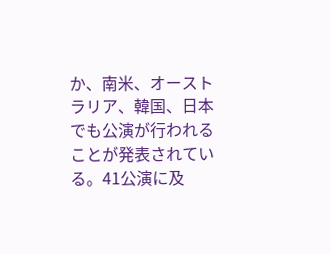か、南米、オーストラリア、韓国、日本でも公演が行われることが発表されている。41公演に及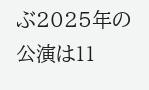ぶ2025年の公演は11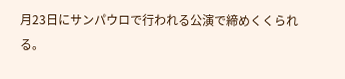月23日にサンパウロで行われる公演で締めくくられる。